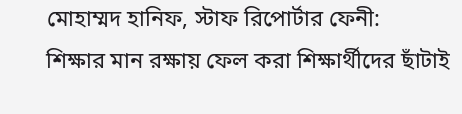মোহাম্মদ হানিফ, স্টাফ রিপোর্টার ফেনী:
শিক্ষার মান রক্ষায় ফেল করা শিক্ষার্থীদের ছাঁটাই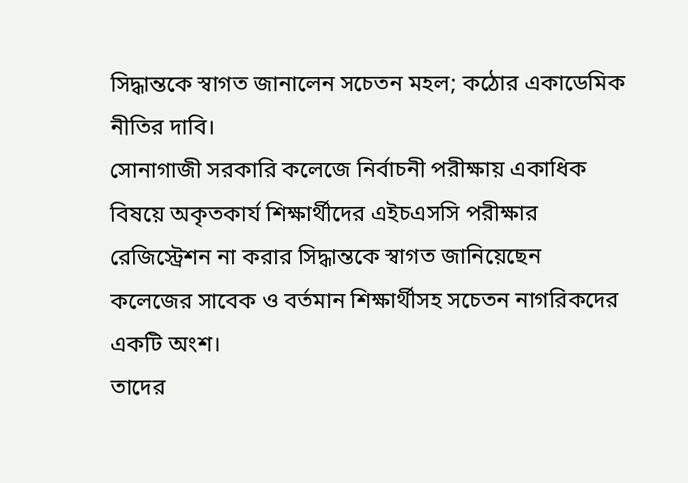সিদ্ধান্তকে স্বাগত জানালেন সচেতন মহল; কঠোর একাডেমিক নীতির দাবি।
সোনাগাজী সরকারি কলেজে নির্বাচনী পরীক্ষায় একাধিক বিষয়ে অকৃতকার্য শিক্ষার্থীদের এইচএসসি পরীক্ষার রেজিস্ট্রেশন না করার সিদ্ধান্তকে স্বাগত জানিয়েছেন কলেজের সাবেক ও বর্তমান শিক্ষার্থীসহ সচেতন নাগরিকদের একটি অংশ।
তাদের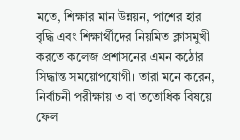মতে, শিক্ষার মান উন্নয়ন, পাশের হার বৃদ্ধি এবং শিক্ষার্থীদের নিয়মিত ক্লাসমুখী করতে কলেজ প্রশাসনের এমন কঠোর সিদ্ধান্ত সময়োপযোগী। তারা মনে করেন, নির্বাচনী পরীক্ষায় ৩ বা ততোধিক বিষয়ে ফেল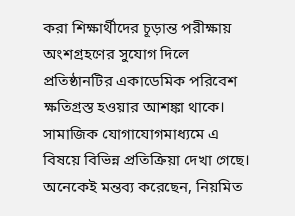করা শিক্ষার্থীদের চূড়ান্ত পরীক্ষায় অংশগ্রহণের সুযোগ দিলে প্রতিষ্ঠানটির একাডেমিক পরিবেশ ক্ষতিগ্রস্ত হওয়ার আশঙ্কা থাকে।
সামাজিক যোগাযোগমাধ্যমে এ বিষয়ে বিভিন্ন প্রতিক্রিয়া দেখা গেছে। অনেকেই মন্তব্য করেছেন, নিয়মিত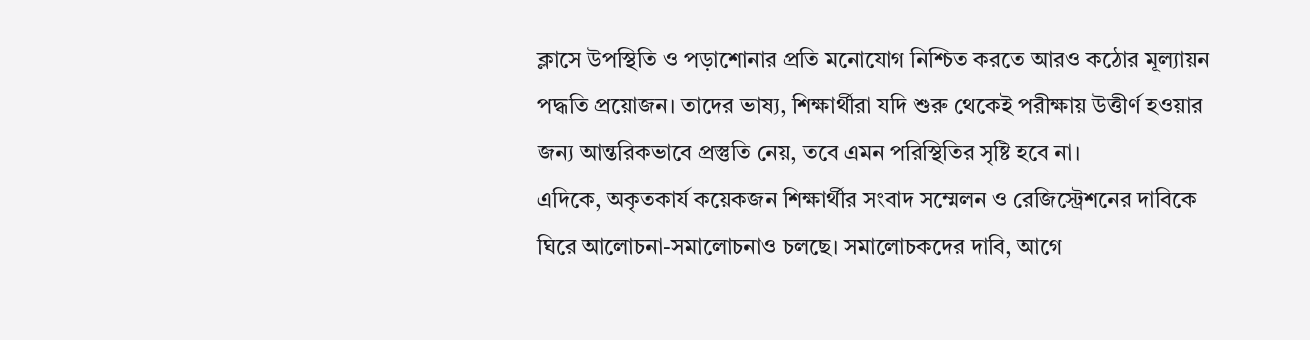ক্লাসে উপস্থিতি ও পড়াশোনার প্রতি মনোযোগ নিশ্চিত করতে আরও কঠোর মূল্যায়ন পদ্ধতি প্রয়োজন। তাদের ভাষ্য, শিক্ষার্থীরা যদি শুরু থেকেই পরীক্ষায় উত্তীর্ণ হওয়ার জন্য আন্তরিকভাবে প্রস্তুতি নেয়, তবে এমন পরিস্থিতির সৃষ্টি হবে না।
এদিকে, অকৃতকার্য কয়েকজন শিক্ষার্থীর সংবাদ সম্মেলন ও রেজিস্ট্রেশনের দাবিকে ঘিরে আলোচনা-সমালোচনাও চলছে। সমালোচকদের দাবি, আগে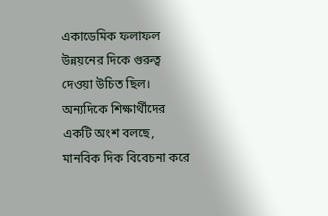একাডেমিক ফলাফল উন্নয়নের দিকে গুরুত্ব দেওয়া উচিত ছিল। অন্যদিকে শিক্ষার্থীদের একটি অংশ বলছে, মানবিক দিক বিবেচনা করে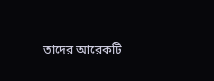তাদের আরেকটি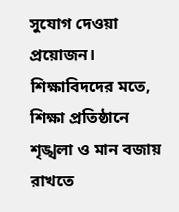সুযোগ দেওয়া প্রয়োজন।
শিক্ষাবিদদের মতে, শিক্ষা প্রতিষ্ঠানে শৃঙ্খলা ও মান বজায় রাখতে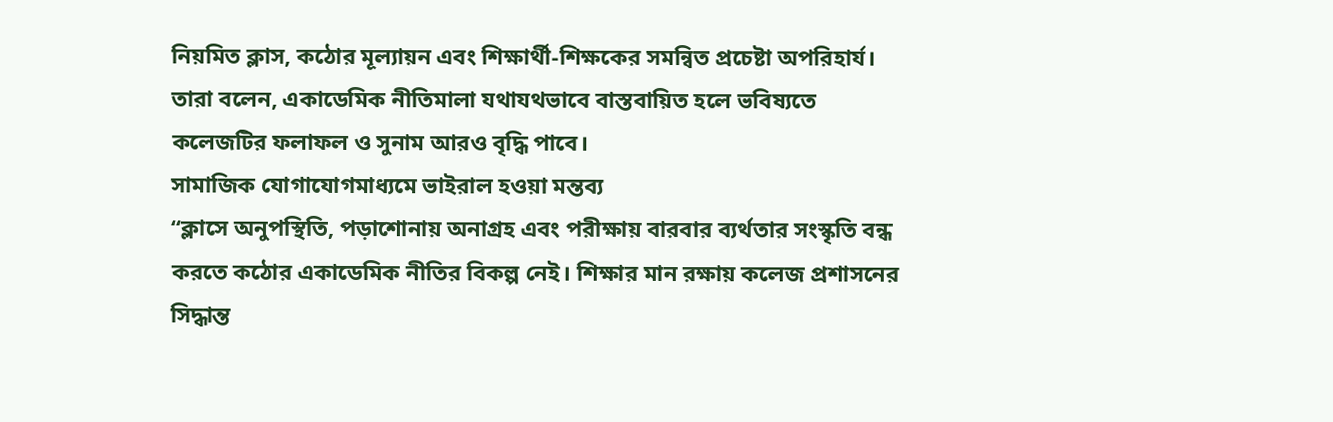নিয়মিত ক্লাস, কঠোর মূল্যায়ন এবং শিক্ষার্থী-শিক্ষকের সমন্বিত প্রচেষ্টা অপরিহার্য। তারা বলেন, একাডেমিক নীতিমালা যথাযথভাবে বাস্তবায়িত হলে ভবিষ্যতে কলেজটির ফলাফল ও সুনাম আরও বৃদ্ধি পাবে।
সামাজিক যোগাযোগমাধ্যমে ভাইরাল হওয়া মন্তব্য
“ক্লাসে অনুপস্থিতি, পড়াশোনায় অনাগ্রহ এবং পরীক্ষায় বারবার ব্যর্থতার সংস্কৃতি বন্ধ করতে কঠোর একাডেমিক নীতির বিকল্প নেই। শিক্ষার মান রক্ষায় কলেজ প্রশাসনের সিদ্ধান্ত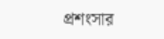প্রশংসার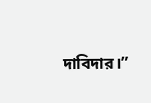দাবিদার।”